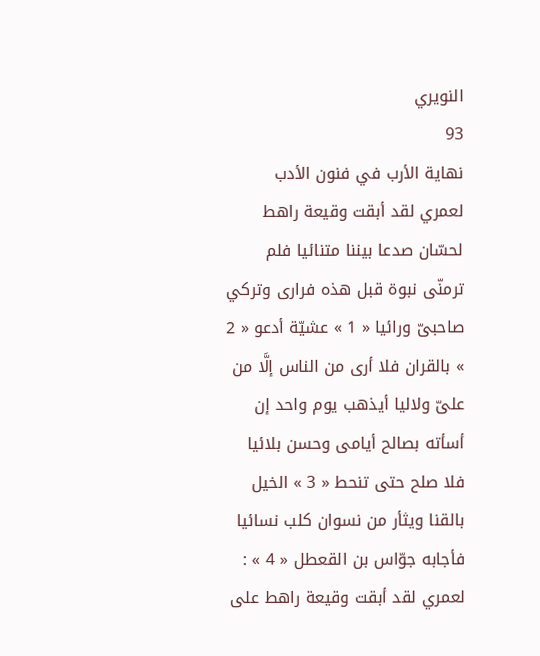النويري
93
نهاية الأرب في فنون الأدب
لعمري لقد أبقت وقيعة راهط لحسّان صدعا بيننا متنائيا فلم ترمنّى نبوة قبل هذه فرارى وتركي صاحبىّ ورائيا « 1 » عشيّة أدعو « 2 » بالقران فلا أرى من الناس إلَّا من علىّ ولاليا أيذهب يوم واحد إن أسأته بصالح أيامى وحسن بلائيا فلا صلح حتى تنحط « 3 » الخيل بالقنا ويثأر من نسوان كلب نسائيا فأجابه جوّاس بن القعطل « 4 » : لعمري لقد أبقت وقيعة راهط على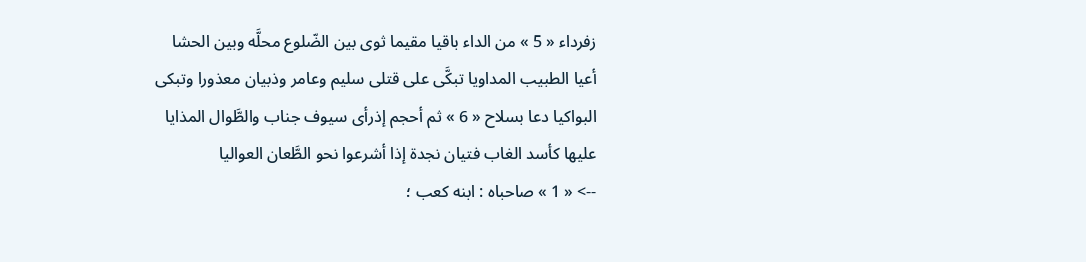زفرداء « 5 » من الداء باقيا مقيما ثوى بين الضّلوع محلَّه وبين الحشا أعيا الطبيب المداويا تبكَّى على قتلى سليم وعامر وذبيان معذورا وتبكى البواكيا دعا بسلاح « 6 » ثم أحجم إذرأى سيوف جناب والطَّوال المذايا عليها كأسد الغاب فتيان نجدة إذا أشرعوا نحو الطَّعان العواليا
--> « 1 » صاحباه : ابنه كعب ؛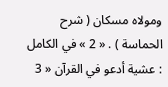ومولاه مسكان ( شرح الحماسة ) . « 2 » في الكامل : عشية أدعو في القرآن « 3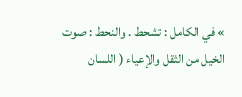» في الكامل : تشحط . والنحط : صوت الخيل من الثقل والإعياء ( اللسان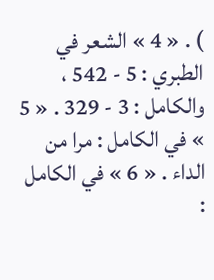) . « 4 » الشعر في الطبري : 5 - 542 ، والكامل : 3 - 329 . « 5 » في الكامل : مرا من الداء . « 6 » في الكامل :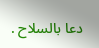دعا بالسلاح .